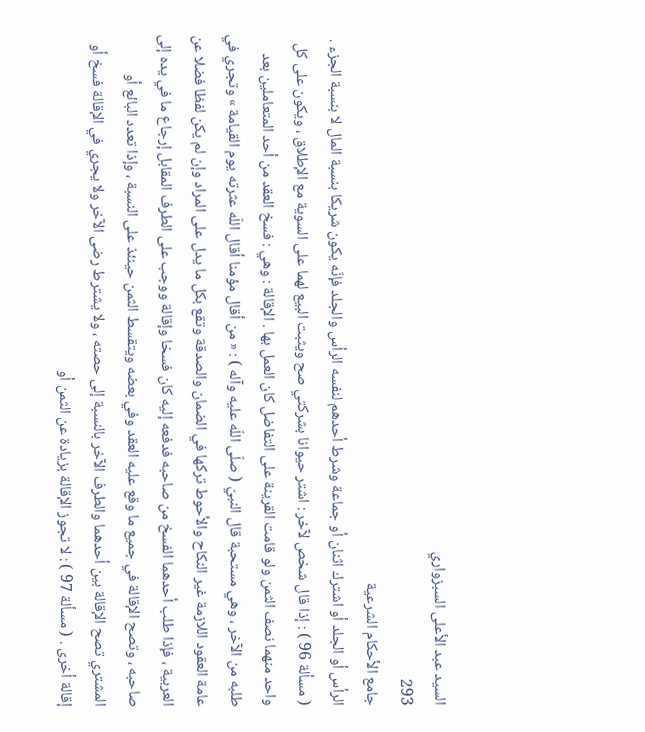السيد عبد الأعلى السبزواري
293
جامع الأحكام الشرعية
الرأس أو الجلد أو اشترك اثنان أو جماعة وشرط أحدهم لنفسه الرأس والجلد فإنّه يكون شريكا بنسبة المال لا بنسبة الجزء . ( مسألة 96 ) : إذا قال شخص لآخر : اشتر حيوانا بشركتي صح ويثبت البيع لهما على السوية مع الإطلاق ، ويكون على كل واحد منهما نصف الثمن ولو قامت القرينة على التفاضل كان العمل بها . الإقالة : وهي : فسخ العقد من أحد المتعاملين بعد طلبه من الآخر ، وهي مستحبة قال النبيّ ( صلّى اللّه عليه وآله ) : « من أقال مؤمنا أقال اللّه عثرته يوم القيامة » وتجري في عامة العقود اللازمة غير النكاح والأحوط تركها في الضمان والصدقة وتقع بكل ما يدل على المراد وإن لم يكن لفظا فضلا عن العربية ، فإذا طلب أحدهما الفسخ من صاحبه فدفعه إليه كان فسخا وإقالة ووجب على الطرف المقابل إرجاع ما في يده إلى صاحبه ، وتصح الإقالة في جميع ما وقع عليه العقد وفي بعضه ويتقسط الثمن حينئذ على النسبة ، وإذا تعدد البائع أو المشتري تصح الإقالة بين أحدهما والطرف الآخر بالنسبة إلى حصته ، ولا يشترط رضى الآخر ولا يجري في الإقالة فسخ أو إقالة أخرى . ( مسألة 97 ) : لا تجوز الإقالة بزيادة عن الثمن أو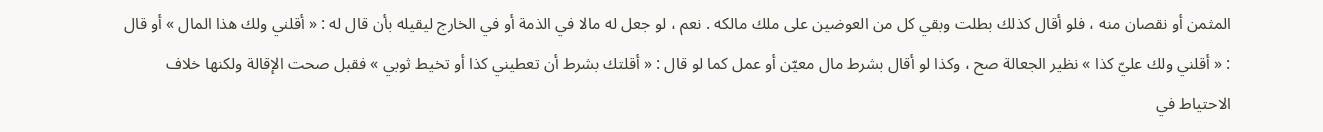المثمن أو نقصان منه ، فلو أقال كذلك بطلت وبقي كل من العوضين على ملك مالكه . نعم ، لو جعل له مالا في الذمة أو في الخارج ليقيله بأن قال له : « أقلني ولك هذا المال » أو قال : « أقلني ولك عليّ كذا » نظير الجعالة صح ، وكذا لو أقال بشرط مال معيّن أو عمل كما لو قال : « أقلتك بشرط أن تعطيني كذا أو تخيط ثوبي » فقبل صحت الإقالة ولكنها خلاف الاحتياط في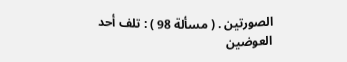الصورتين . ( مسألة 98 ) : تلف أحد العوضين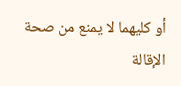أو كليهما لا يمنع من صحة الإقالة